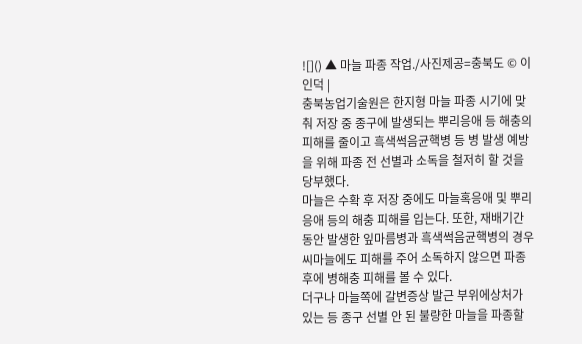![]() ▲ 마늘 파종 작업./사진제공=충북도 © 이인덕 |
충북농업기술원은 한지형 마늘 파종 시기에 맞춰 저장 중 종구에 발생되는 뿌리응애 등 해충의 피해를 줄이고 흑색썩음균핵병 등 병 발생 예방을 위해 파종 전 선별과 소독을 철저히 할 것을 당부했다.
마늘은 수확 후 저장 중에도 마늘혹응애 및 뿌리응애 등의 해충 피해를 입는다. 또한, 재배기간 동안 발생한 잎마름병과 흑색썩음균핵병의 경우씨마늘에도 피해를 주어 소독하지 않으면 파종 후에 병해충 피해를 볼 수 있다.
더구나 마늘쪽에 갈변증상 발근 부위에상처가 있는 등 종구 선별 안 된 불량한 마늘을 파종할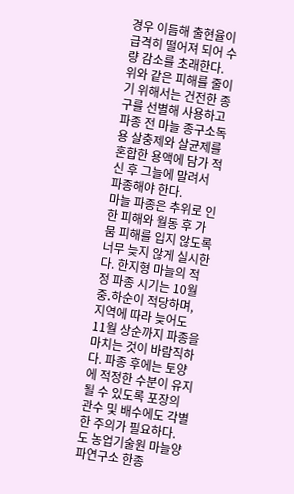경우 이듬해 출현율이 급격히 떨어져 되어 수량 감소를 초래한다.
위와 같은 피해를 줄이기 위해서는 건전한 종구를 선별해 사용하고 파종 전 마늘 종구소독용 살충제와 살균제를 혼합한 용액에 담가 적신 후 그늘에 말려서 파종해야 한다.
마늘 파종은 추위로 인한 피해와 월동 후 가뭄 피해를 입지 않도록너무 늦지 않게 실시한다. 한지형 마늘의 적정 파종 시기는 10월 중․하순이 적당하며, 지역에 따라 늦어도 11월 상순까지 파종을 마치는 것이 바람직하다. 파종 후에는 토양에 적정한 수분이 유지될 수 있도록 포장의 관수 및 배수에도 각별한 주의가 필요하다.
도 농업기술원 마늘양파연구소 한종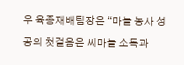우 육종재배팀장은 “마늘 농사 성공의 첫걸음은 씨마늘 소독과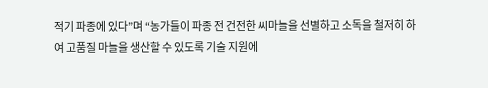적기 파종에 있다”며 “농가들이 파종 전 건전한 씨마늘을 선별하고 소독을 철저히 하여 고품질 마늘을 생산할 수 있도록 기술 지원에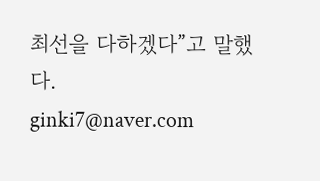최선을 다하겠다”고 말했다.
ginki7@naver.com